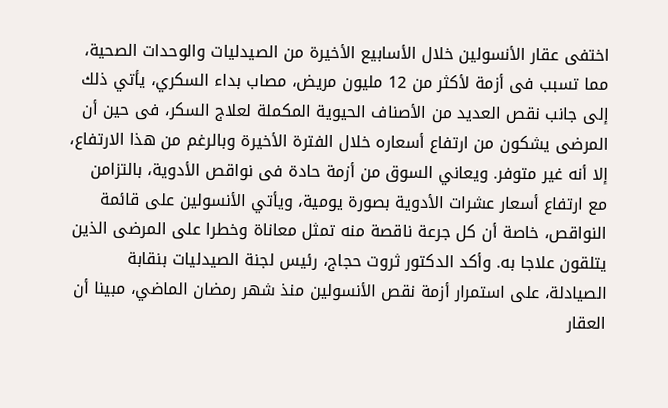اختفى عقار الأنسولين خلال الأسابيع الأخيرة من الصيدليات والوحدات الصحية، مما تسبب فى أزمة لأكثر من 12 مليون مريض، مصاب بداء السكري، يأتي ذلك إلى جانب نقص العديد من الأصناف الحيوية المكملة لعلاج السكر، فى حين أن المرضى يشكون من ارتفاع أسعاره خلال الفترة الأخيرة وبالرغم من هذا الارتفاع، إلا أنه غير متوفر. ويعاني السوق من أزمة حادة فى نواقص الأدوية، بالتزامن مع ارتفاع أسعار عشرات الأدوية بصورة يومية، ويأتي الأنسولين على قائمة النواقص، خاصة أن كل جرعة ناقصة منه تمثل معاناة وخطرا على المرضى الذين يتلقون علاجا به. وأكد الدكتور ثروت حجاج، رئيس لجنة الصيدليات بنقابة الصيادلة، على استمرار أزمة نقص الأنسولين منذ شهر رمضان الماضي، مبينا أن العقار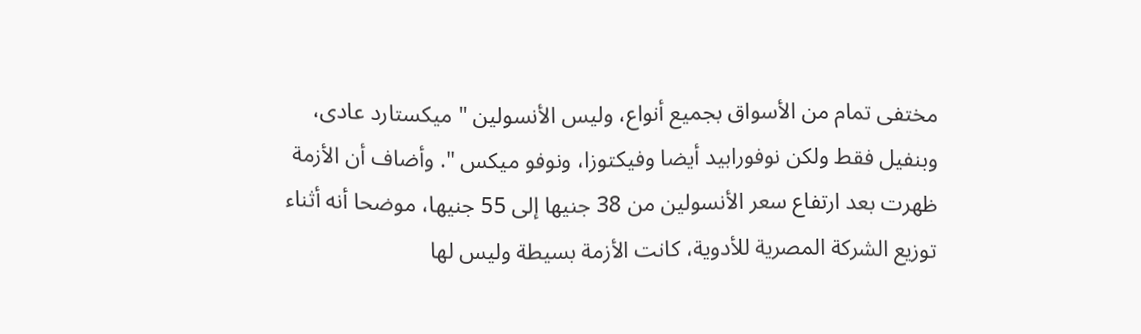مختفى تمام من الأسواق بجميع أنواع، وليس الأنسولين " ميكستارد عادى، وبنفيل فقط ولكن نوفورابيد أيضا وفيكتوزا، ونوفو ميكس ". وأضاف أن الأزمة ظهرت بعد ارتفاع سعر الأنسولين من 38 جنيها إلى 55 جنيها، موضحا أنه أثناء توزيع الشركة المصرية للأدوية، كانت الأزمة بسيطة وليس لها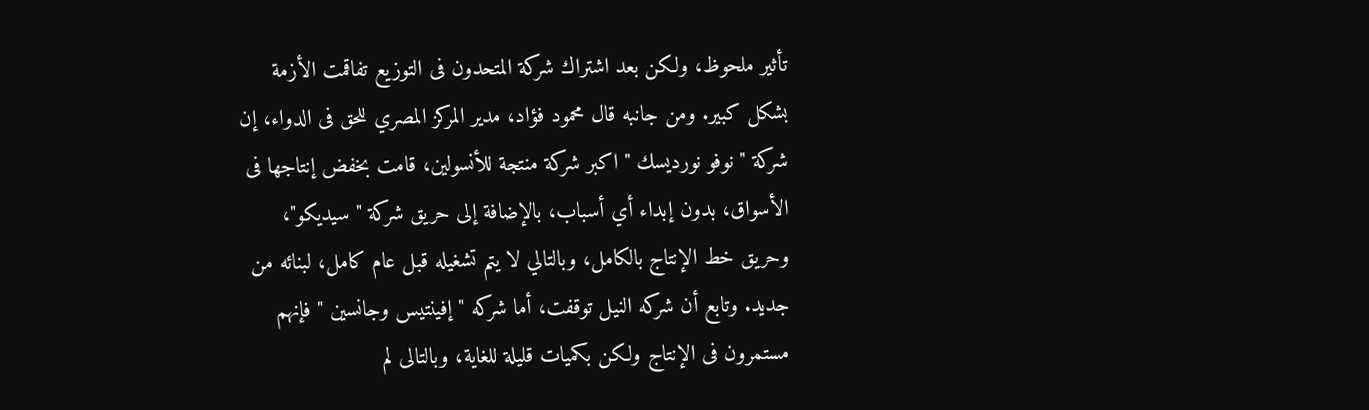تأثير ملحوظ، ولكن بعد اشتراك شركة المتحدون فى التوزيع تفاقمت الأزمة بشكل كبير. ومن جانبه قال محمود فؤاد، مدير المركز المصري للحق فى الدواء، إن شركة " نوفو نورديسك " اكبر شركة منتجة للأنسولين، قامت بخفض إنتاجها فى الأسواق، بدون إبداء أي أسباب، بالإضافة إلى حريق شركة " سيديكو"، وحريق خط الإنتاج بالكامل، وبالتالي لا يتم تشغيله قبل عام كامل، لبنائه من جديد. وتابع أن شركه النيل توقفت، أما شركه " إفينتيس وجانسين " فإنهم مستمرون فى الإنتاج ولكن بكميات قليلة للغاية، وبالتالى لم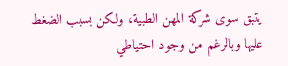يتبق سوى شركة المهن الطبية، ولكن بسبب الضغط عليها وبالرغم من وجود احتياطي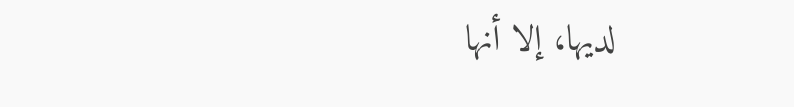لديها، إلا أنها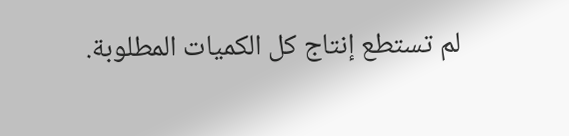لم تستطع إنتاج كل الكميات المطلوبة.